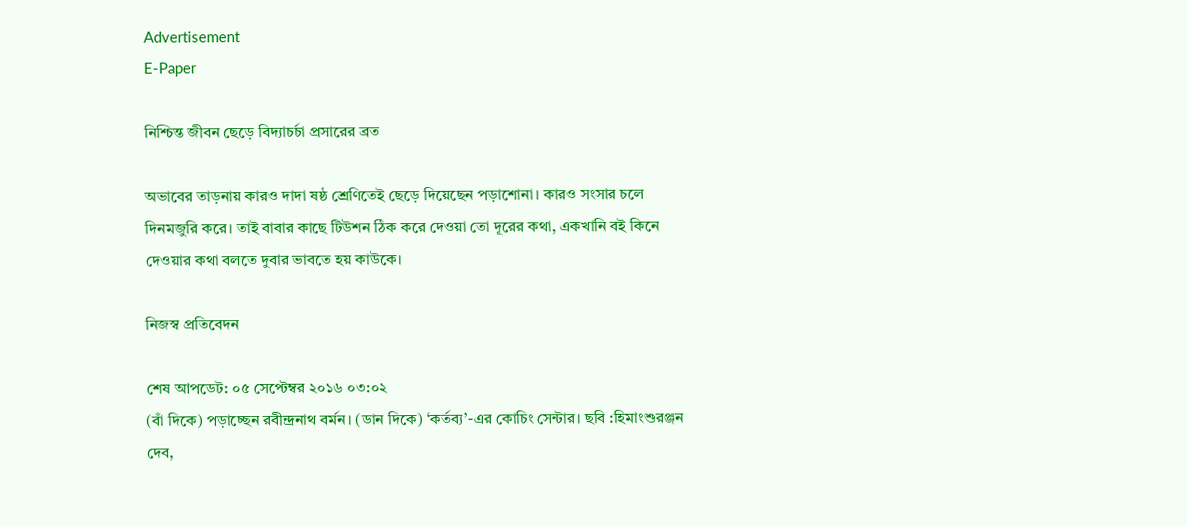Advertisement
E-Paper

নিশ্চিন্ত জীবন ছেড়ে বিদ্যাচর্চা প্রসারের ব্রত

অভাবের তাড়নায় কারও দাদা ষষ্ঠ শ্রেণিতেই ছেড়ে দিয়েছেন পড়াশোনা। কারও সংসার চলে দিনমজুরি করে। তাই বাবার কাছে টিউশন ঠিক করে দেওয়া তো দূরের কথা, একখানি বই কিনে দেওয়ার কথা বলতে দুবার ভাবতে হয় কাউকে।

নিজস্ব প্রতিবেদন

শেষ আপডেট: ০৫ সেপ্টেম্বর ২০১৬ ০৩:০২
(বাঁ দিকে) পড়াচ্ছেন রবীন্দ্রনাথ বর্মন। (ডান দিকে) ‘কর্তব্য’-এর কোচিং সেন্টার। ছবি :হিমাংশুরঞ্জন দেব,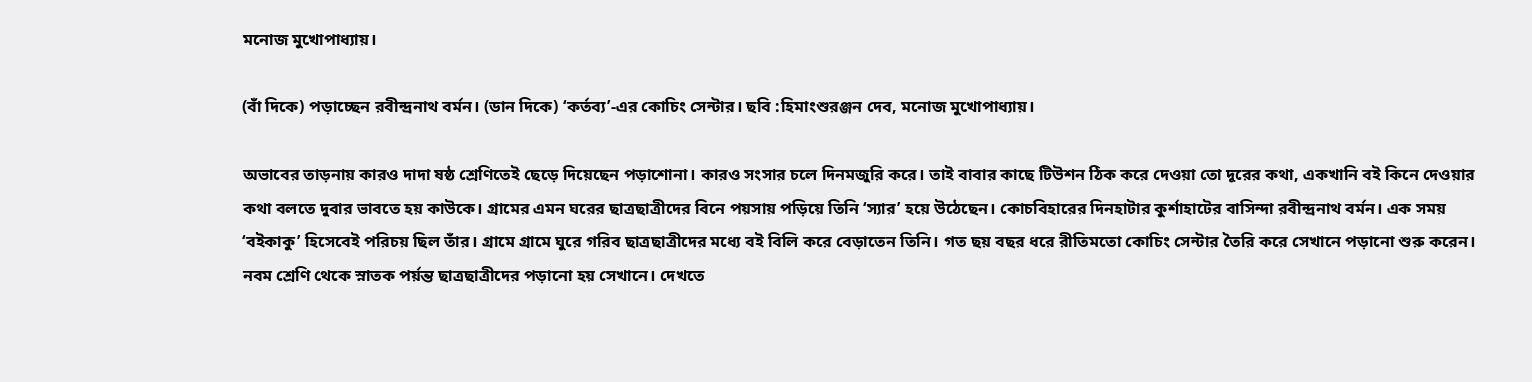মনোজ মুখোপাধ্যায়।

(বাঁ দিকে) পড়াচ্ছেন রবীন্দ্রনাথ বর্মন। (ডান দিকে) ‘কর্তব্য’-এর কোচিং সেন্টার। ছবি :হিমাংশুরঞ্জন দেব, মনোজ মুখোপাধ্যায়।

অভাবের তাড়নায় কারও দাদা ষষ্ঠ শ্রেণিতেই ছেড়ে দিয়েছেন পড়াশোনা। কারও সংসার চলে দিনমজুরি করে। তাই বাবার কাছে টিউশন ঠিক করে দেওয়া তো দূরের কথা, একখানি বই কিনে দেওয়ার কথা বলতে দুবার ভাবতে হয় কাউকে। গ্রামের এমন ঘরের ছাত্রছাত্রীদের বিনে পয়সায় পড়িয়ে তিনি ‘স্যার’ হয়ে উঠেছেন। কোচবিহারের দিনহাটার কুর্শাহাটের বাসিন্দা রবীন্দ্রনাথ বর্মন। এক সময় ‘বইকাকু’ হিসেবেই পরিচয় ছিল তাঁর। গ্রামে গ্রামে ঘুরে গরিব ছাত্রছাত্রীদের মধ্যে বই বিলি করে বেড়াতেন তিনি। গত ছয় বছর ধরে রীতিমতো কোচিং সেন্টার তৈরি করে সেখানে পড়ানো শুরু করেন। নবম শ্রেণি থেকে স্নাতক পর্য়ন্ত ছাত্রছাত্রীদের পড়ানো হয় সেখানে। দেখতে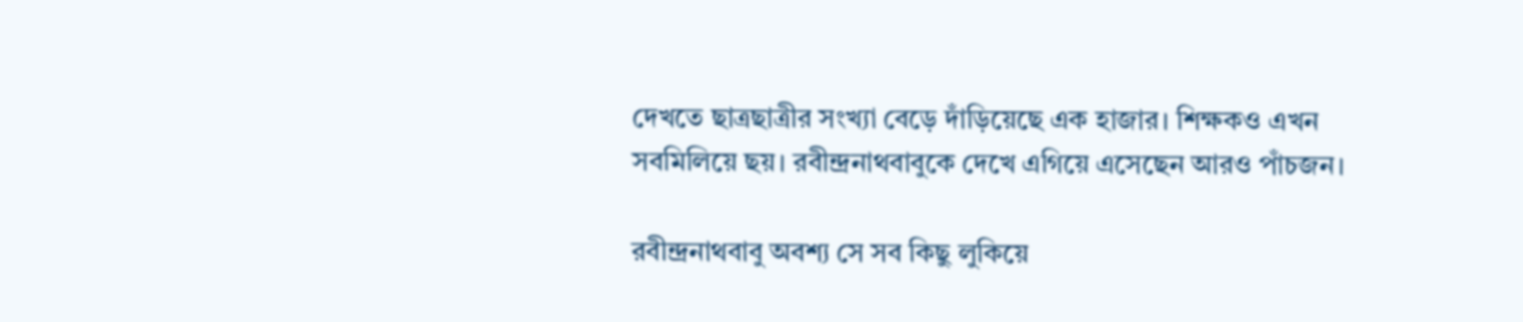দেখতে ছাত্রছাত্রীর সংখ্যা বেড়ে দাঁড়িয়েছে এক হাজার। শিক্ষকও এখন সবমিলিয়ে ছয়। রবীন্দ্রনাথবাবুকে দেখে এগিয়ে এসেছেন আরও পাঁচজন।

রবীন্দ্রনাথবাবু অবশ্য সে সব কিছু লুকিয়ে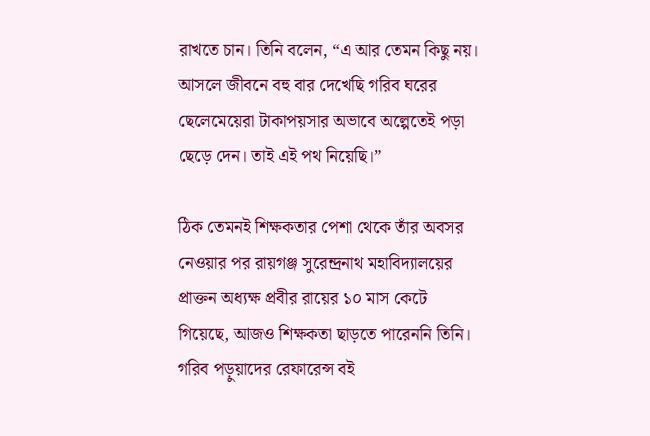রাখতে চান। তিনি বলেন, “এ আর তেমন কিছু নয়। আসলে জীবনে বহু বার দেখেছি গরিব ঘরের ছেলেমেয়েরা টাকাপয়সার অভাবে অল্পেতেই পড়া ছেড়ে দেন। তাই এই পথ নিয়েছি।”

ঠিক তেমনই শিক্ষকতার পেশা থেকে তাঁর অবসর নেওয়ার পর রায়গঞ্জ সুরেন্দ্রনাথ মহাবিদ্যালয়ের প্রাক্তন অধ্যক্ষ প্রবীর রায়ের ১০ মাস কেটে গিয়েছে, আজও শিক্ষকতা ছাড়তে পারেননি তিনি। গরিব পড়ুয়াদের রেফারেন্স বই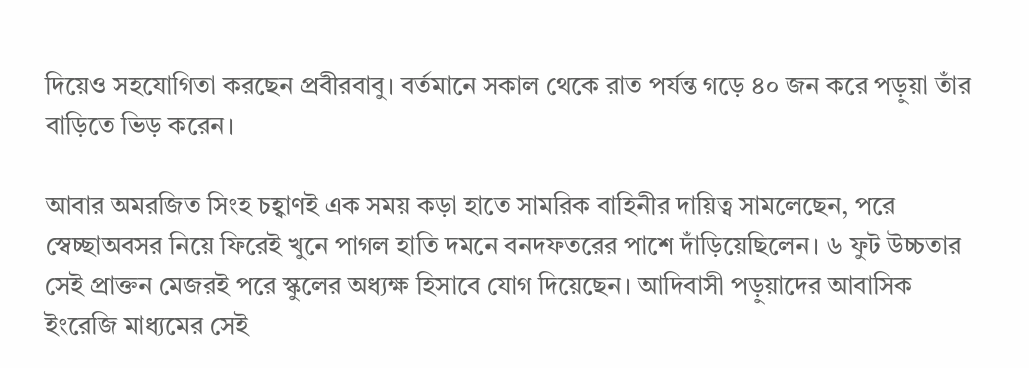দিয়েও সহযোগিতা করছেন প্রবীরবাবু। বর্তমানে সকাল থেকে রাত পর্যন্ত গড়ে ৪০ জন করে পড়ুয়া তাঁর বাড়িতে ভিড় করেন।

আবার অমরজিত সিংহ চহ্বাণই এক সময় কড়া হাতে সামরিক বাহিনীর দায়িত্ব সামলেছেন, পরে স্বেচ্ছাঅবসর নিয়ে ফিরেই খুনে পাগল হাতি দমনে বনদফতরের পাশে দাঁড়িয়েছিলেন। ৬ ফুট উচ্চতার সেই প্রাক্তন মেজরই পরে স্কুলের অধ্যক্ষ হিসাবে যোগ দিয়েছেন। আদিবাসী পড়ুয়াদের আবাসিক ইংরেজি মাধ্যমের সেই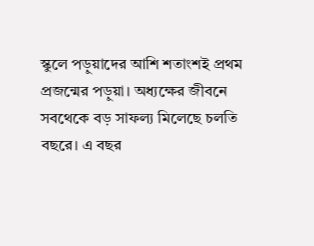স্কুলে পড়ুয়াদের আশি শতাংশই প্রথম প্রজন্মের পড়ুয়া। অধ্যক্ষের জীবনে সবথেকে বড় সাফল্য মিলেছে চলতি বছরে। এ বছর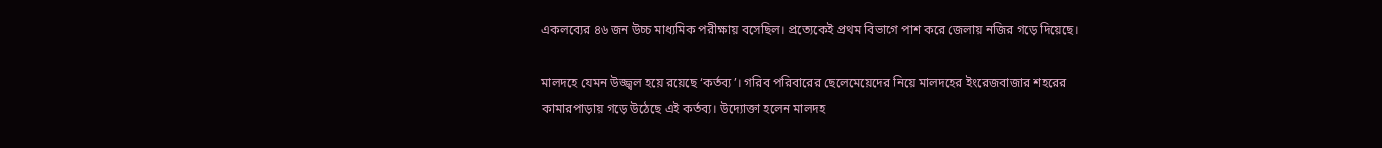একলব্যের ৪৬ জন উচ্চ মাধ্যমিক পরীক্ষায় বসেছিল। প্রত্যেকেই প্রথম বিভাগে পাশ করে জেলায় নজির গড়ে দিয়েছে।

মালদহে যেমন উজ্জ্বল হয়ে রয়েছে ‘কর্তব্য’। গরিব পরিবারের ছেলেমেয়েদের নিয়ে মালদহের ইংরেজবাজার শহরের কামারপাড়ায় গড়ে উঠেছে এই কর্তব্য। উদ্যোক্তা হলেন মালদহ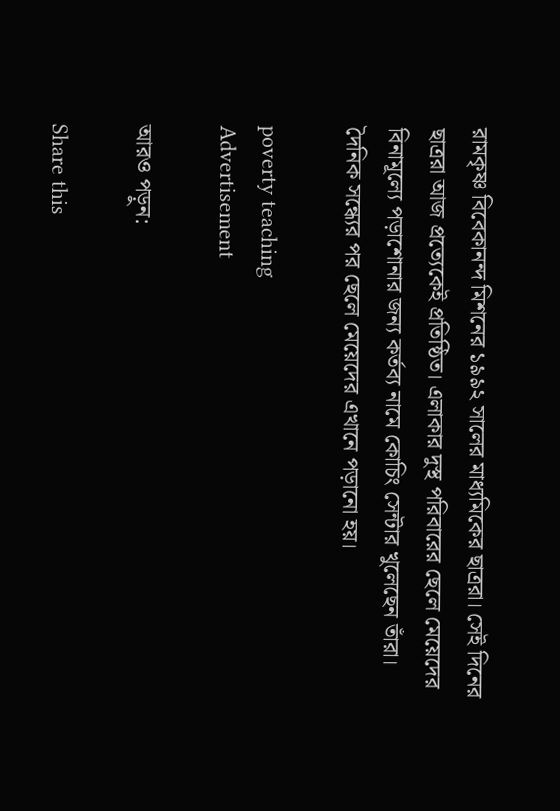রামকৃষ্ণ বিবেকানন্দ মিশনের ১৯৯২ সালের মাধ্যমিকের ছাত্ররা। সেই দিনের ছাত্ররা আজ প্রত্যেকেই প্রতিষ্ঠিত। এলাকার দুস্থ পরিবারের ছেলে মেয়েদের বিনামূল্যে পড়াশোনার জন্য কর্তব্য নামে কোচিং সেন্টার খুলেছেন তাঁরা। দৈনিক সন্ধ্যের পর ছেলে মেয়েদের এখানে পড়ানো হয়।

poverty teaching
Advertisement

আরও পড়ুন:

Share this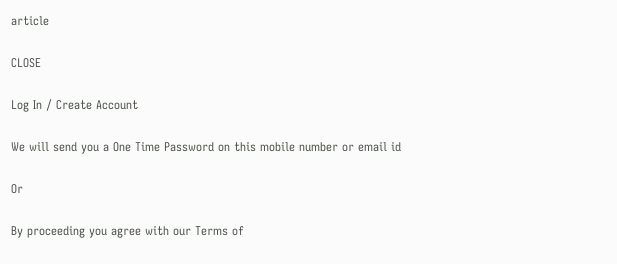article

CLOSE

Log In / Create Account

We will send you a One Time Password on this mobile number or email id

Or

By proceeding you agree with our Terms of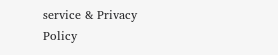service & Privacy Policy